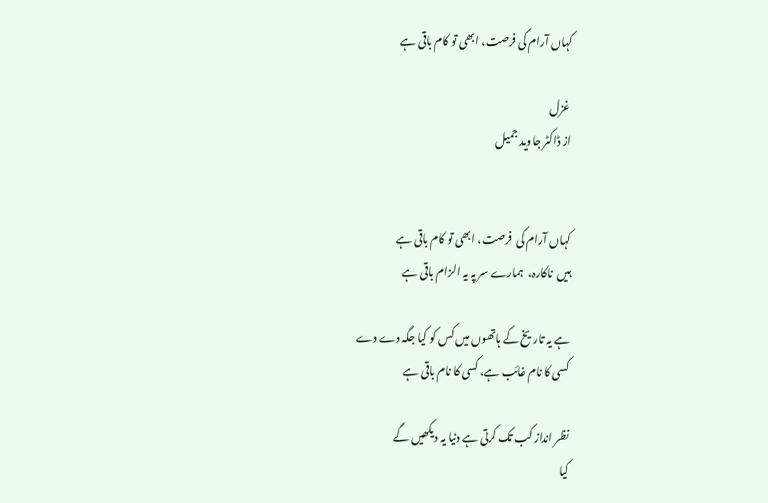کہاں آرام کی فرصت، ابھی تو کام باقی ہے

 غزل
از ڈاکٹر جاوید جمیل


کہاں آرام کی  فرصت، ابھی تو کام باقی ہے
ہیں  ناکارہ،  ہمارے سر پہ یہ الزام باقی ہے

ہے یہ تاریخ کے ہاتھوں میں کس کو کیا جگہ دے دے
کسی کا نام غائب ہے، کسی کا نام باقی ہے

نظر انداز کب تک کرتی ہے دنیا یہ دیکھیں گے
کیا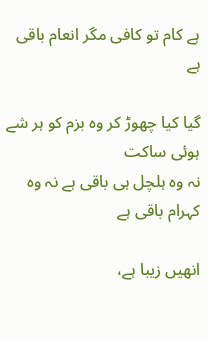ہے کام تو کافی مگر انعام باقی ہے

گیا کیا چھوڑ کر وہ بزم کو ہر شے ہوئی ساکت
نہ وہ ہلچل ہی باقی ہے نہ وہ کہرام باقی ہے

انھیں زیبا ہے،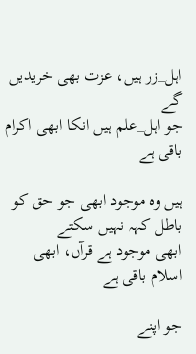اہل_زر ہیں، عزت بھی خریدیں گے
جو اہل_علم ہیں انکا ابھی اکرام باقی ہے

ہیں وہ موجود ابھی جو حق کو باطل کہہ نہیں سکتے
ابھی موجود ہے قرآں، ابھی اسلام باقی ہے

جو اپنے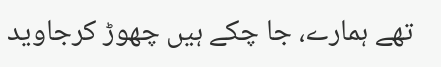تھے ہمارے، جا چکے ہیں چھوڑ کرجاوید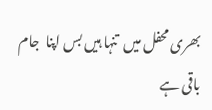بھری محفل میں  تنہا ہیں بس اپنا  جام باقی ہے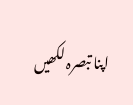اپنا تبصرہ لکھیں